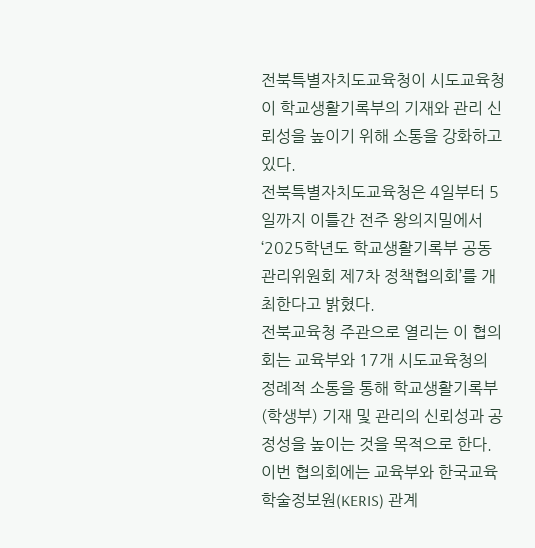전북특별자치도교육청이 시도교육청이 학교생활기록부의 기재와 관리 신뢰성을 높이기 위해 소통을 강화하고 있다.
전북특별자치도교육청은 4일부터 5일까지 이틀간 전주 왕의지밀에서 ‘2025학년도 학교생활기록부 공동관리위원회 제7차 정책협의회’를 개최한다고 밝혔다.
전북교육청 주관으로 열리는 이 협의회는 교육부와 17개 시도교육청의 정례적 소통을 통해 학교생활기록부(학생부) 기재 및 관리의 신뢰성과 공정성을 높이는 것을 목적으로 한다.
이번 협의회에는 교육부와 한국교육학술정보원(KERIS) 관계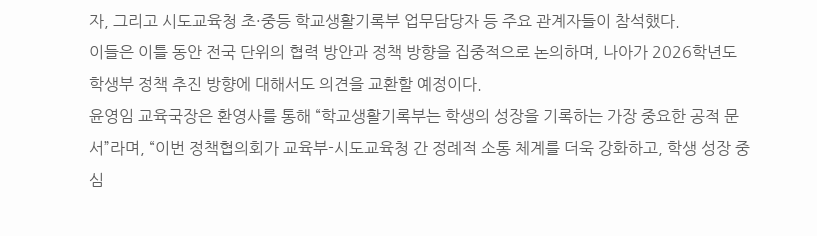자, 그리고 시도교육청 초·중등 학교생활기록부 업무담당자 등 주요 관계자들이 참석했다.
이들은 이틀 동안 전국 단위의 협력 방안과 정책 방향을 집중적으로 논의하며, 나아가 2026학년도 학생부 정책 추진 방향에 대해서도 의견을 교환할 예정이다.
윤영임 교육국장은 환영사를 통해 “학교생활기록부는 학생의 성장을 기록하는 가장 중요한 공적 문서”라며, “이번 정책협의회가 교육부-시도교육청 간 정례적 소통 체계를 더욱 강화하고, 학생 성장 중심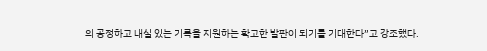의 공정하고 내실 있는 기록을 지원하는 확고한 발판이 되기를 기대한다”고 강조했다.